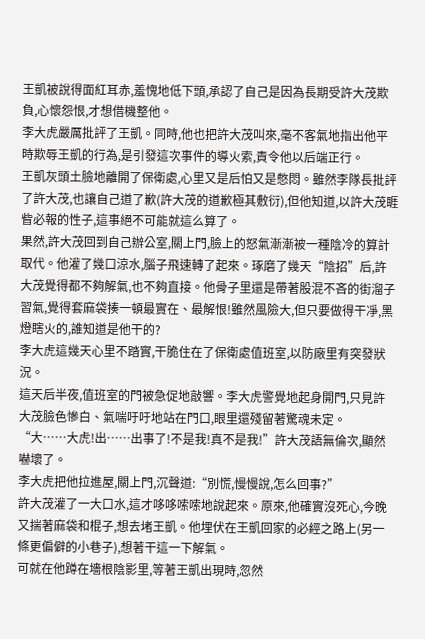王凱被說得面紅耳赤,羞愧地低下頭,承認了自己是因為長期受許大茂欺負,心懷怨恨,才想借機整他。
李大虎嚴厲批評了王凱。同時,他也把許大茂叫來,毫不客氣地指出他平時欺辱王凱的行為,是引發這次事件的導火索,責令他以后端正行。
王凱灰頭土臉地離開了保衛處,心里又是后怕又是憋悶。雖然李隊長批評了許大茂,也讓自己道了歉(許大茂的道歉極其敷衍),但他知道,以許大茂睚眥必報的性子,這事絕不可能就這么算了。
果然,許大茂回到自己辦公室,關上門,臉上的怒氣漸漸被一種陰冷的算計取代。他灌了幾口涼水,腦子飛速轉了起來。琢磨了幾天“陰招”后,許大茂覺得都不夠解氣,也不夠直接。他骨子里還是帶著股混不吝的街溜子習氣,覺得套麻袋揍一頓最實在、最解恨!雖然風險大,但只要做得干凈,黑燈瞎火的,誰知道是他干的?
李大虎這幾天心里不踏實,干脆住在了保衛處值班室,以防廠里有突發狀況。
這天后半夜,值班室的門被急促地敲響。李大虎警覺地起身開門,只見許大茂臉色慘白、氣喘吁吁地站在門口,眼里還殘留著驚魂未定。
“大……大虎!出……出事了!不是我!真不是我!”許大茂語無倫次,顯然嚇壞了。
李大虎把他拉進屋,關上門,沉聲道:“別慌,慢慢說,怎么回事?”
許大茂灌了一大口水,這才哆哆嗦嗦地說起來。原來,他確實沒死心,今晚又揣著麻袋和棍子,想去堵王凱。他埋伏在王凱回家的必經之路上(另一條更偏僻的小巷子),想著干這一下解氣。
可就在他蹲在墻根陰影里,等著王凱出現時,忽然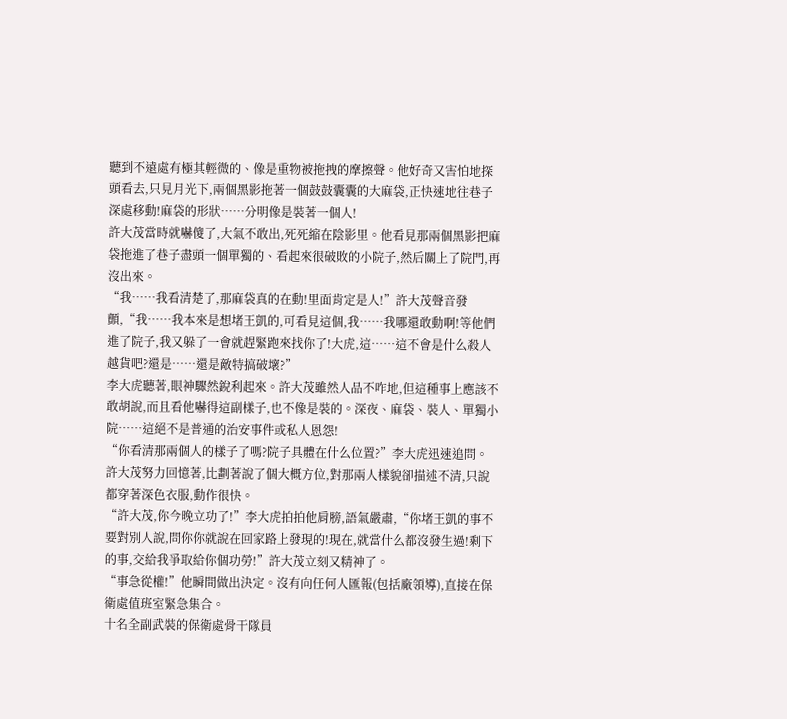聽到不遠處有極其輕微的、像是重物被拖拽的摩擦聲。他好奇又害怕地探頭看去,只見月光下,兩個黑影拖著一個鼓鼓囊囊的大麻袋,正快速地往巷子深處移動!麻袋的形狀……分明像是裝著一個人!
許大茂當時就嚇傻了,大氣不敢出,死死縮在陰影里。他看見那兩個黑影把麻袋拖進了巷子盡頭一個單獨的、看起來很破敗的小院子,然后關上了院門,再沒出來。
“我……我看清楚了,那麻袋真的在動!里面肯定是人!”許大茂聲音發顫,“我……我本來是想堵王凱的,可看見這個,我……我哪還敢動啊!等他們進了院子,我又躲了一會就趕緊跑來找你了!大虎,這……這不會是什么殺人越貨吧?還是……還是敵特搞破壞?”
李大虎聽著,眼神驟然銳利起來。許大茂雖然人品不咋地,但這種事上應該不敢胡說,而且看他嚇得這副樣子,也不像是裝的。深夜、麻袋、裝人、單獨小院……這絕不是普通的治安事件或私人恩怨!
“你看清那兩個人的樣子了嗎?院子具體在什么位置?”李大虎迅速追問。
許大茂努力回憶著,比劃著說了個大概方位,對那兩人樣貌卻描述不清,只說都穿著深色衣服,動作很快。
“許大茂,你今晚立功了!”李大虎拍拍他肩膀,語氣嚴肅,“你堵王凱的事不要對別人說,問你你就說在回家路上發現的!現在,就當什么都沒發生過!剩下的事,交給我爭取給你個功勞!”許大茂立刻又精神了。
“事急從權!”他瞬間做出決定。沒有向任何人匯報(包括廠領導),直接在保衛處值班室緊急集合。
十名全副武裝的保衛處骨干隊員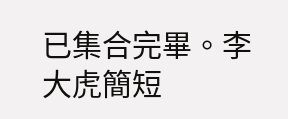已集合完畢。李大虎簡短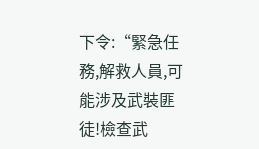下令:“緊急任務,解救人員,可能涉及武裝匪徒!檢查武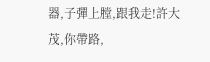器,子彈上膛,跟我走!許大茂,你帶路,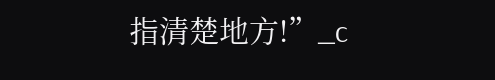指清楚地方!”_c